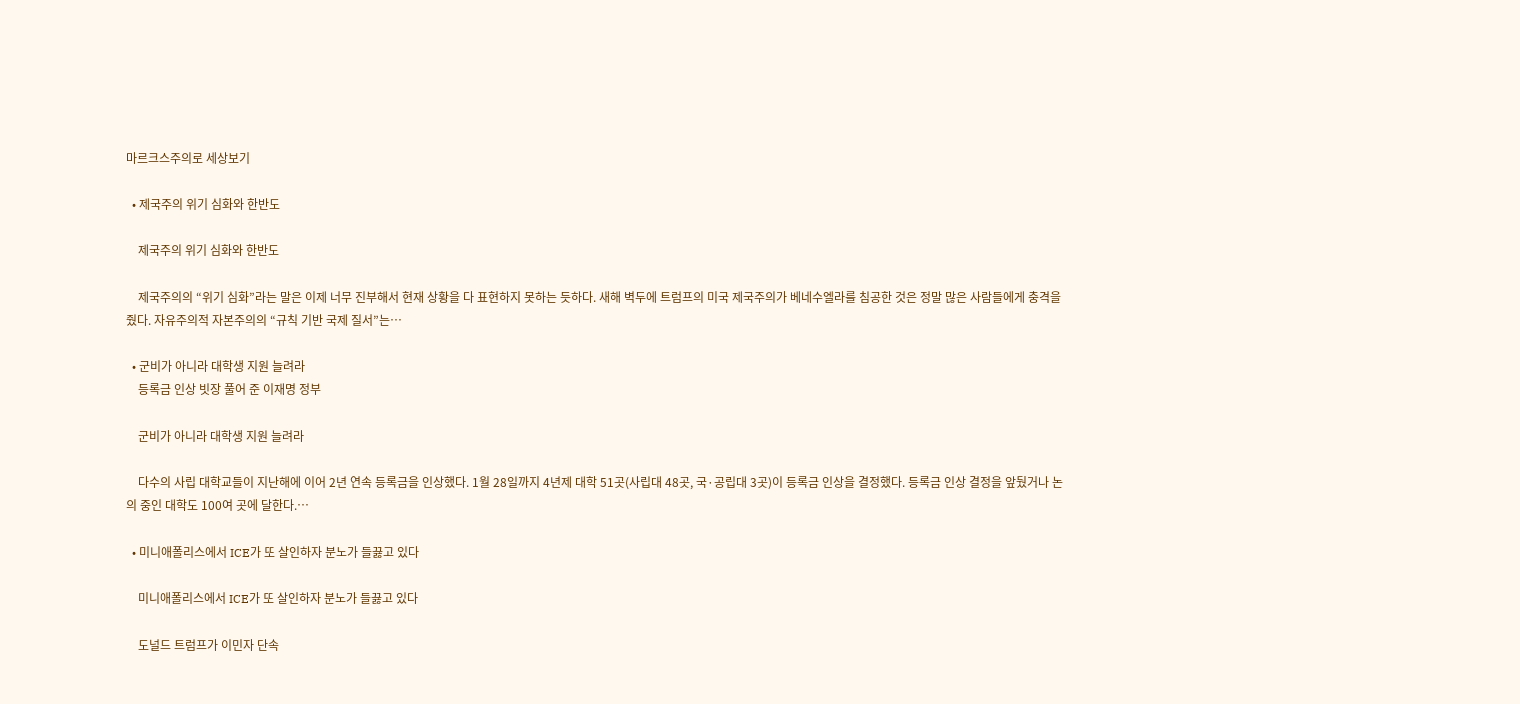마르크스주의로 세상보기

  • 제국주의 위기 심화와 한반도

    제국주의 위기 심화와 한반도

    제국주의의 “위기 심화”라는 말은 이제 너무 진부해서 현재 상황을 다 표현하지 못하는 듯하다. 새해 벽두에 트럼프의 미국 제국주의가 베네수엘라를 침공한 것은 정말 많은 사람들에게 충격을 줬다. 자유주의적 자본주의의 “규칙 기반 국제 질서”는…

  • 군비가 아니라 대학생 지원 늘려라
    등록금 인상 빗장 풀어 준 이재명 정부

    군비가 아니라 대학생 지원 늘려라

    다수의 사립 대학교들이 지난해에 이어 2년 연속 등록금을 인상했다. 1월 28일까지 4년제 대학 51곳(사립대 48곳, 국·공립대 3곳)이 등록금 인상을 결정했다. 등록금 인상 결정을 앞뒀거나 논의 중인 대학도 100여 곳에 달한다.…

  • 미니애폴리스에서 ICE가 또 살인하자 분노가 들끓고 있다

    미니애폴리스에서 ICE가 또 살인하자 분노가 들끓고 있다

    도널드 트럼프가 이민자 단속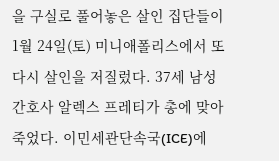을 구실로 풀어놓은 살인 집단들이 1월 24일(토) 미니애폴리스에서 또다시 살인을 저질렀다. 37세 남성 간호사 알렉스 프레티가 총에 맞아 죽었다. 이민세관단속국(ICE)에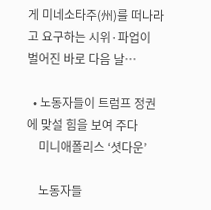게 미네소타주(州)를 떠나라고 요구하는 시위·파업이 벌어진 바로 다음 날…

  • 노동자들이 트럼프 정권에 맞설 힘을 보여 주다
    미니애폴리스 ‘셧다운’

    노동자들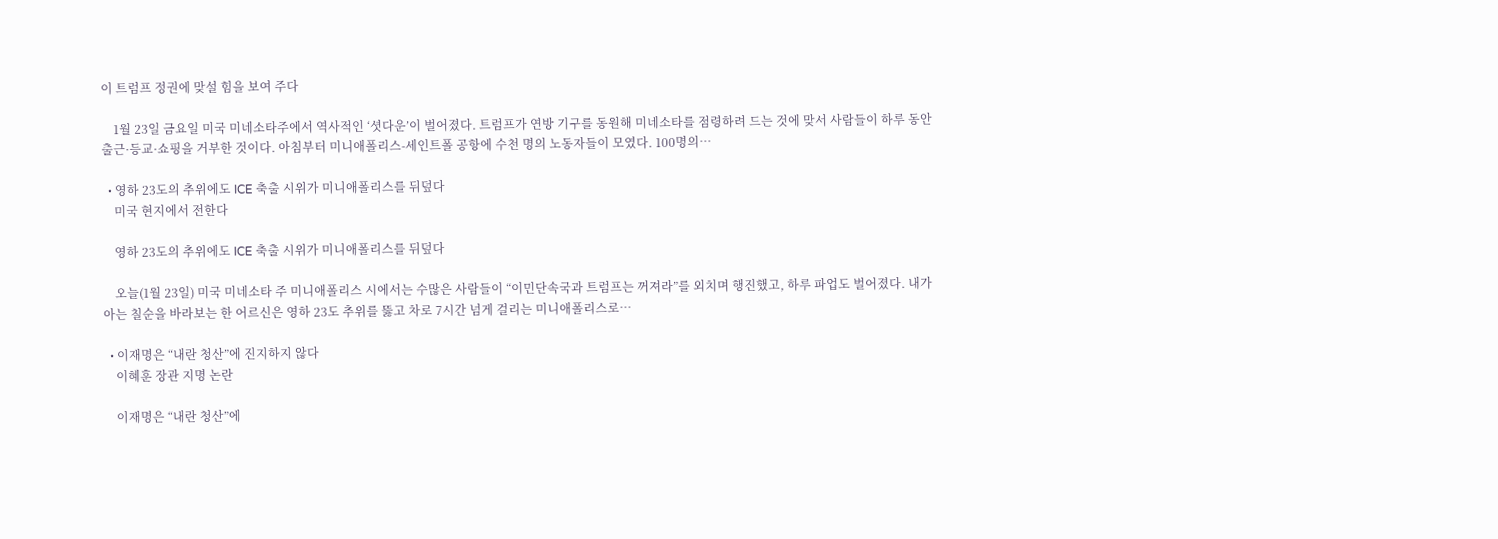이 트럼프 정권에 맞설 힘을 보여 주다

    1월 23일 금요일 미국 미네소타주에서 역사적인 ‘셧다운’이 벌어졌다. 트럼프가 연방 기구를 동원해 미네소타를 점령하려 드는 것에 맞서 사람들이 하루 동안 출근·등교·쇼핑을 거부한 것이다. 아침부터 미니애폴리스-세인트폴 공항에 수천 명의 노동자들이 모였다. 100명의…

  • 영하 23도의 추위에도 ICE 축출 시위가 미니애폴리스를 뒤덮다
    미국 현지에서 전한다

    영하 23도의 추위에도 ICE 축출 시위가 미니애폴리스를 뒤덮다

    오늘(1월 23일) 미국 미네소타 주 미니애폴리스 시에서는 수많은 사람들이 “이민단속국과 트럼프는 꺼져라”를 외치며 행진했고, 하루 파업도 벌어졌다. 내가 아는 칠순을 바라보는 한 어르신은 영하 23도 추위를 뚫고 차로 7시간 넘게 걸리는 미니애폴리스로…

  • 이재명은 “내란 청산”에 진지하지 않다
    이혜훈 장관 지명 논란

    이재명은 “내란 청산”에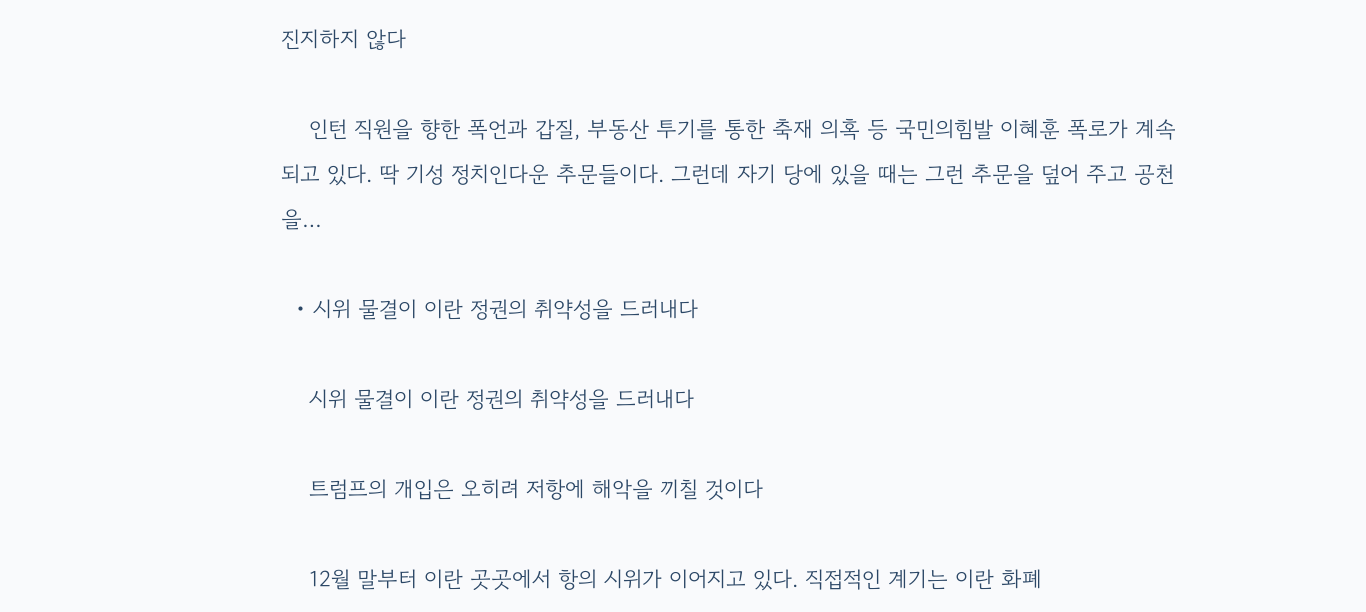진지하지 않다

    인턴 직원을 향한 폭언과 갑질, 부동산 투기를 통한 축재 의혹 등 국민의힘발 이혜훈 폭로가 계속되고 있다. 딱 기성 정치인다운 추문들이다. 그런데 자기 당에 있을 때는 그런 추문을 덮어 주고 공천을…

  • 시위 물결이 이란 정권의 취약성을 드러내다

    시위 물결이 이란 정권의 취약성을 드러내다

    트럼프의 개입은 오히려 저항에 해악을 끼칠 것이다

    12월 말부터 이란 곳곳에서 항의 시위가 이어지고 있다. 직접적인 계기는 이란 화폐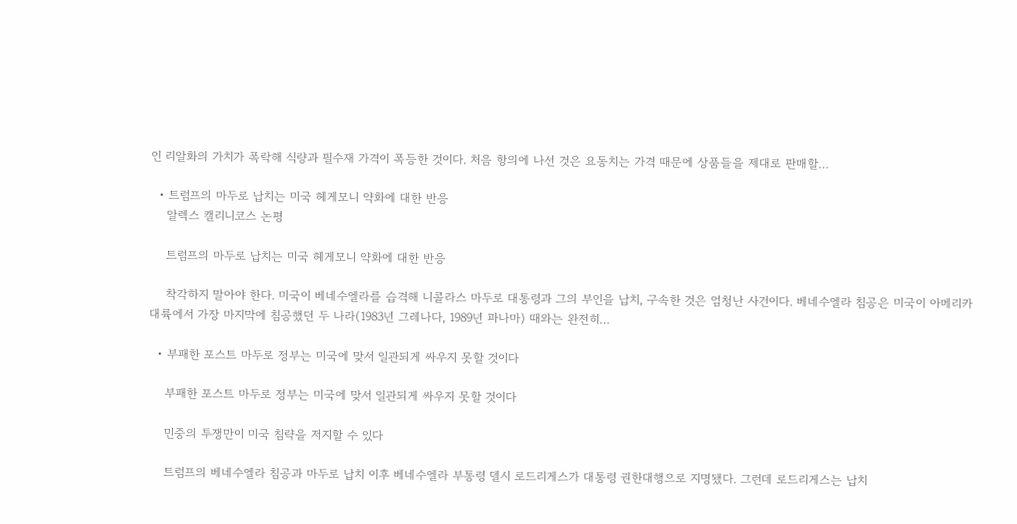인 리알화의 가치가 폭락해 식량과 필수재 가격이 폭등한 것이다. 처음 항의에 나선 것은 요동치는 가격 때문에 상품들을 제대로 판매할…

  • 트럼프의 마두로 납치는 미국 헤게모니 약화에 대한 반응
    알렉스 캘리니코스 논평

    트럼프의 마두로 납치는 미국 헤게모니 약화에 대한 반응

    착각하지 말아야 한다. 미국이 베네수엘라를 습격해 니콜라스 마두로 대통령과 그의 부인을 납치, 구속한 것은 엄청난 사건이다. 베네수엘라 침공은 미국이 아메리카 대륙에서 가장 마지막에 침공했던 두 나라(1983년 그레나다, 1989년 파나마) 때와는 완전히…

  • 부패한 포스트 마두로 정부는 미국에 맞서 일관되게 싸우지 못할 것이다

    부패한 포스트 마두로 정부는 미국에 맞서 일관되게 싸우지 못할 것이다

    민중의 투쟁만이 미국 침략을 저지할 수 있다

    트럼프의 베네수엘라 침공과 마두로 납치 이후 베네수엘라 부통령 델시 로드리게스가 대통령 권한대행으로 지명됐다. 그런데 로드리게스는 납치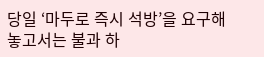당일 ‘마두로 즉시 석방’을 요구해 놓고서는 불과 하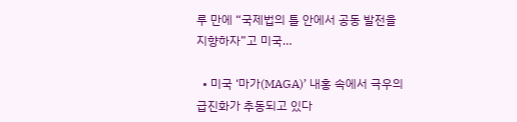루 만에 “국제법의 틀 안에서 공동 발전을 지향하자”고 미국…

  • 미국 ‘마가(MAGA)’ 내홍 속에서 극우의 급진화가 추동되고 있다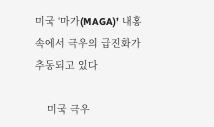미국 ‘마가(MAGA)’ 내홍 속에서 극우의 급진화가 추동되고 있다

    미국 극우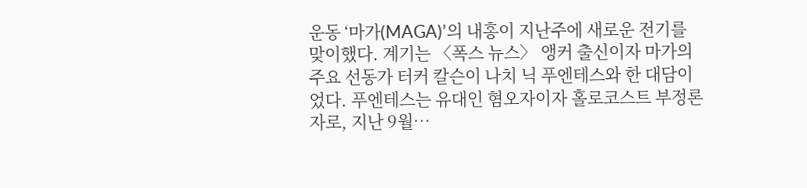운동 ‘마가(MAGA)’의 내홍이 지난주에 새로운 전기를 맞이했다. 계기는 〈폭스 뉴스〉 앵커 출신이자 마가의 주요 선동가 터커 칼슨이 나치 닉 푸엔테스와 한 대담이었다. 푸엔테스는 유대인 혐오자이자 홀로코스트 부정론자로, 지난 9월…